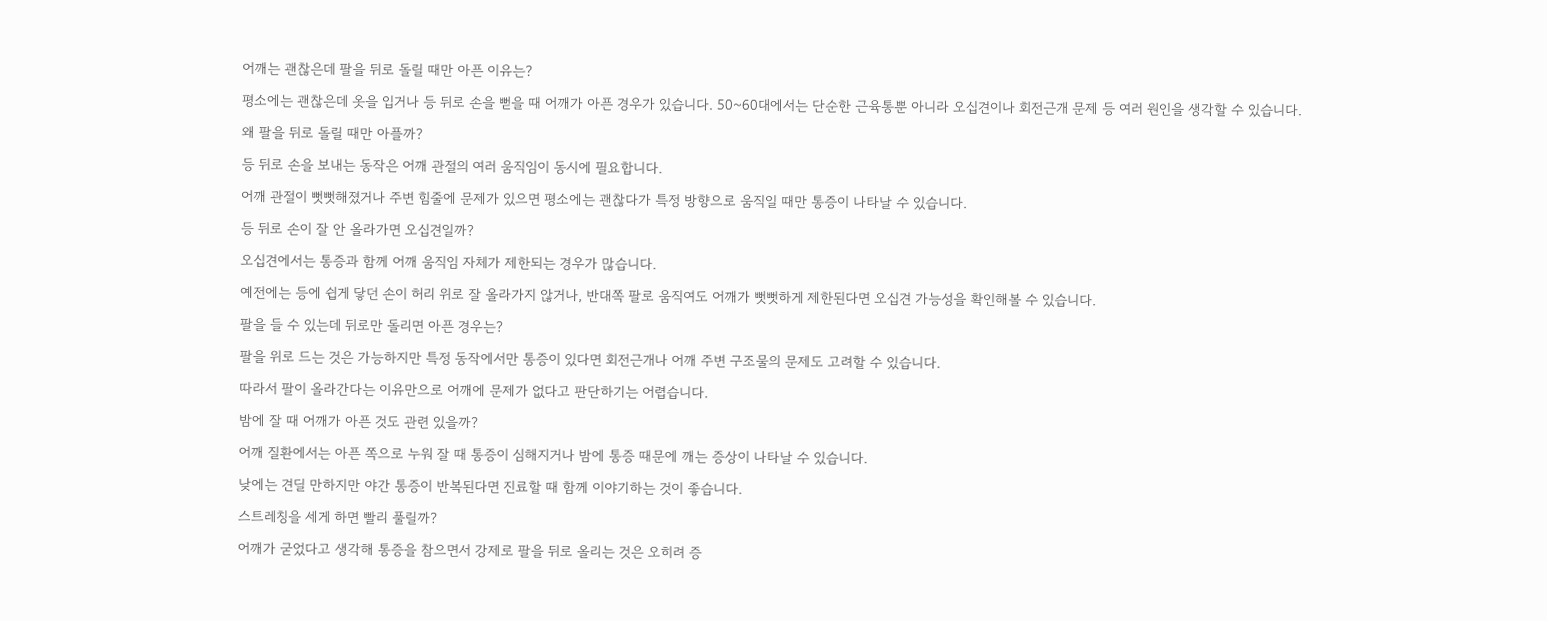어깨는 괜찮은데 팔을 뒤로 돌릴 때만 아픈 이유는?

평소에는 괜찮은데 옷을 입거나 등 뒤로 손을 뻗을 때 어깨가 아픈 경우가 있습니다. 50~60대에서는 단순한 근육통뿐 아니라 오십견이나 회전근개 문제 등 여러 원인을 생각할 수 있습니다.

왜 팔을 뒤로 돌릴 때만 아플까?

등 뒤로 손을 보내는 동작은 어깨 관절의 여러 움직임이 동시에 필요합니다.

어깨 관절이 뻣뻣해졌거나 주변 힘줄에 문제가 있으면 평소에는 괜찮다가 특정 방향으로 움직일 때만 통증이 나타날 수 있습니다.

등 뒤로 손이 잘 안 올라가면 오십견일까?

오십견에서는 통증과 함께 어깨 움직임 자체가 제한되는 경우가 많습니다.

예전에는 등에 쉽게 닿던 손이 허리 위로 잘 올라가지 않거나, 반대쪽 팔로 움직여도 어깨가 뻣뻣하게 제한된다면 오십견 가능성을 확인해볼 수 있습니다.

팔을 들 수 있는데 뒤로만 돌리면 아픈 경우는?

팔을 위로 드는 것은 가능하지만 특정 동작에서만 통증이 있다면 회전근개나 어깨 주변 구조물의 문제도 고려할 수 있습니다.

따라서 팔이 올라간다는 이유만으로 어깨에 문제가 없다고 판단하기는 어렵습니다.

밤에 잘 때 어깨가 아픈 것도 관련 있을까?

어깨 질환에서는 아픈 쪽으로 누워 잘 때 통증이 심해지거나 밤에 통증 때문에 깨는 증상이 나타날 수 있습니다.

낮에는 견딜 만하지만 야간 통증이 반복된다면 진료할 때 함께 이야기하는 것이 좋습니다.

스트레칭을 세게 하면 빨리 풀릴까?

어깨가 굳었다고 생각해 통증을 참으면서 강제로 팔을 뒤로 올리는 것은 오히려 증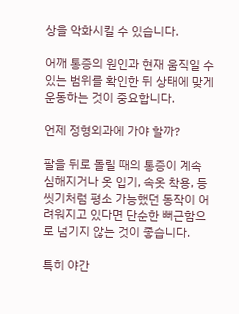상을 악화시킬 수 있습니다.

어깨 통증의 원인과 현재 움직일 수 있는 범위를 확인한 뒤 상태에 맞게 운동하는 것이 중요합니다.

언제 정형외과에 가야 할까?

팔을 뒤로 돌릴 때의 통증이 계속 심해지거나 옷 입기, 속옷 착용, 등 씻기처럼 평소 가능했던 동작이 어려워지고 있다면 단순한 뻐근함으로 넘기지 않는 것이 좋습니다.

특히 야간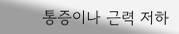통증이나 근력 저하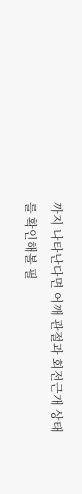까지 나타난다면 어깨 관절과 회전근개 상태를 확인해볼 필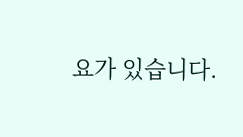요가 있습니다.